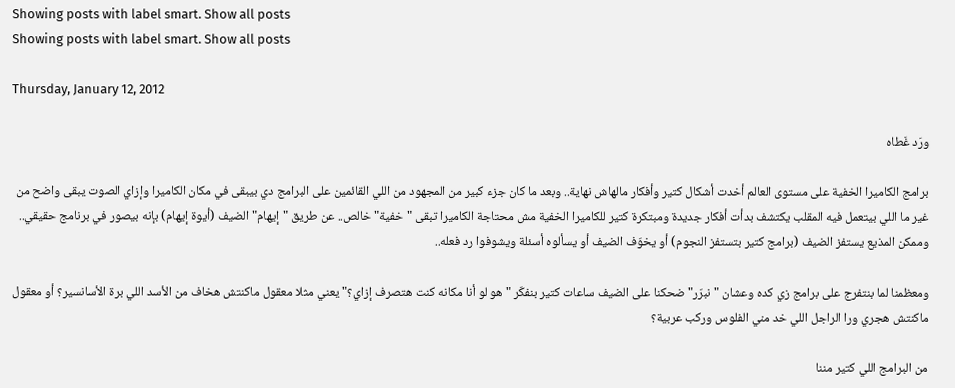Showing posts with label smart. Show all posts
Showing posts with label smart. Show all posts

Thursday, January 12, 2012

ورَد غَطاه

برامج الكاميرا الخفية على مستوى العالم أخدت أشكال كتير وأفكار مالهاش نهاية.. وبعد ما كان جزء كبير من المجهود من اللي القائمين على البرامج دي بيبقى في مكان الكاميرا وإزاي الصوت يبقى واضح من غير ما اللي بيتعمل فيه المقلب يكتشف بدأت أفكار جديدة ومبتكرة كتير للكاميرا الخفية مش محتاجة الكاميرا تبقى "خفية" خالص.. عن طريق "إيهام" الضيف (أيوة إيهام) بإنه بيصور في برنامج حقيقي.. وممكن المذيع يستفز الضيف (برامج كتير بتستفز النجوم) أو يخوّف الضيف أو يسألوه أسئلة ويشوفوا رد فعله..

ومعظمنا لما بنتفرج على برامج زي كده وعشان "نبرّر" ضحكنا على الضيف ساعات كتير بنفكّر "هو لو أنا مكانه كنت هتصرف إزاي؟" يعني مثلا معقول ماكنتش هخاف من الأسد اللي برة الأسانسير؟ أو معقول ماكنتش هجري ورا الراجل اللي خد مني الفلوس وركب عربية؟

من البرامج اللي كتير مننا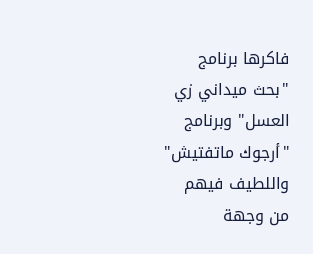فاكرها برنامج "بحث ميداني زي العسل" وبرنامج "أرجوك ماتفتيش" واللطيف فيهم من وجهة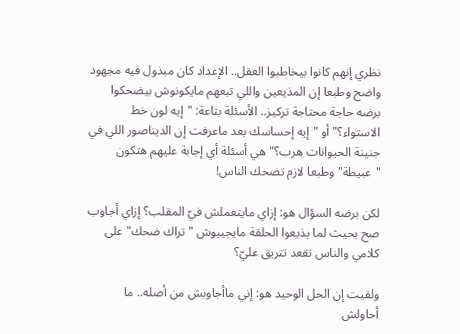نظري إنهم كانوا بيخاطبوا العقل.. الإعداد كان مبذول فيه مجهود واضح وطبعا إن المذيعين واللي تبعهم مايكونوش بيضحكوا برضه حاجة محتاجة تركيز.. الأسئلة بتاعة: "إيه لون خط الاستواء؟" أو "إيه إحساسك بعد ماعرفت إن الديناصور اللي في جنينة الحيوانات هرب؟" هي أسئلة أي إجابة عليهم هتكون "عبيطة" وطبعا لازم تضحك الناس!

لكن برضه السؤال هو: إزاي مايتعملش فيّ المقلب؟ إزاي أجاوب صح بحيث لما يذيعوا الحلقة مايجيبوش "تراك ضحك" على كلامي والناس تقعد تتريق عليّ؟

ولقيت إن الحل الوحيد هو: إني ماأجاوبش من أصله.. ما أحاولش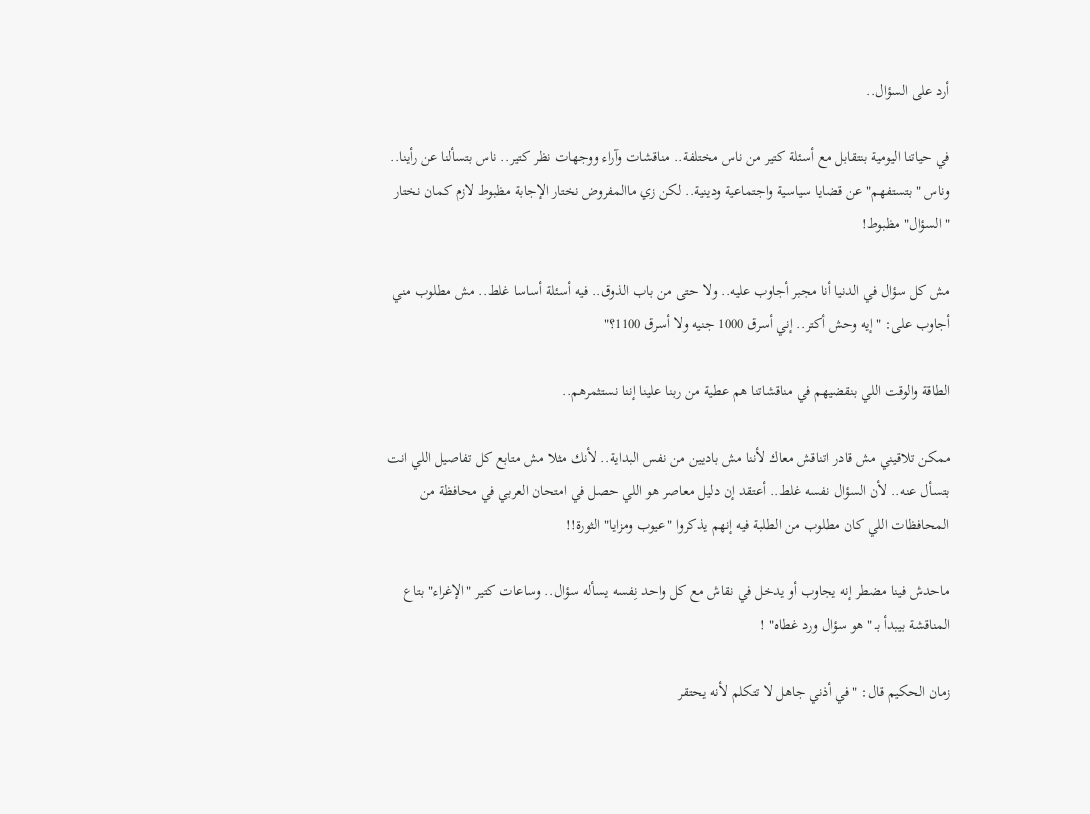أرد على السؤال..

في حياتنا اليومية بنتقابل مع أسئلة كتير من ناس مختلفة.. مناقشات وآراء ووجهات نظر كتير.. ناس بتسألنا عن رأينا.. وناس "بتستفهم" عن قضايا سياسية واجتماعية ودينية.. لكن زي ماالمفروض نختار الإجابة مظبوط لازم كمان نختار "السؤال" مظبوط!

مش كل سؤال في الدنيا أنا مجبر أجاوب عليه.. ولا حتى من باب الذوق.. فيه أسئلة أساسا غلط.. مش مطلوب مني أجاوب على: "إيه وحش أكتر.. إني أسرق 1000 جنيه ولا أسرق 1100؟"

الطاقة والوقت اللي بنقضيهم في مناقشاتنا هم عطية من ربنا علينا إننا نستثمرهم..

ممكن تلاقيني مش قادر اتناقش معاك لأننا مش باديين من نفس البداية.. لأنك مثلا مش متابع كل تفاصيل اللي انت بتسأل عنه.. لأن السؤال نفسه غلط.. أعتقد إن دليل معاصر هو اللي حصل في امتحان العربي في محافظة من المحافظات اللي كان مطلوب من الطلبة فيه إنهم يذكروا "عيوب ومزايا" الثورة!!

ماحدش فينا مضطر إنه يجاوب أو يدخل في نقاش مع كل واحد نِفسه يسأله سؤال.. وساعات كتير "الإغراء" بتاع المناقشة بيبدأ بـ "هو سؤال ورد غطاه" !

زمان الحكيم قال: "في أذني جاهل لا تتكلم لأنه يحتقر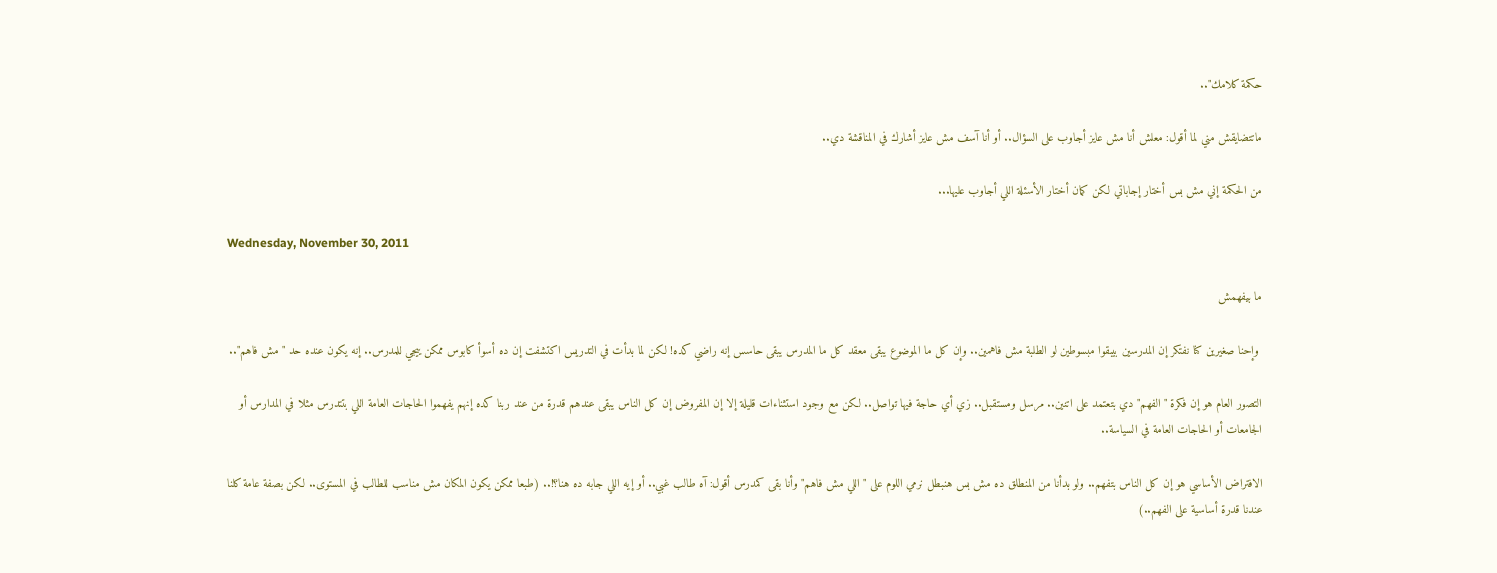حكمة كلامك"..

ماتتضايقش مني لما أقول: معلش أنا مش عايز أجاوب على السؤال.. أو أنا آسف مش عايز أشارك في المناقشة دي..

من الحكمة إني مش بس أختار إجاباتي لكن كمان أختار الأسئلة اللي أجاوب عليها...

Wednesday, November 30, 2011

ما بيفهمش

 وإحنا صغيرين كنا نفتكر إن المدرسين بيبقوا مبسوطين لو الطلبة مش فاهمين.. وإن كل ما الموضوع يبقى معقد كل ما المدرس يبقى حاسس إنه راضي كده! لكن لما بدأت في التدريس اكتشفت إن ده أسوأ كابوس ممكن ييجي للمدرس.. إنه يكون عنده حد "مش فاهم"..

التصور العام هو إن فكرة "الفهم" دي بتعتمد على اتنين.. مرسل ومستقبل.. زي أي حاجة فيها تواصل.. لكن مع وجود استثناءات قليلة إلا إن المفروض إن كل الناس يبقى عندهم قدرة من عند ربنا كده إنهم يفهموا الحاجات العامة اللي بتتدرس مثلا في المدارس أو الجامعات أو الحاجات العامة في السياسة..

الافتراض الأساسي هو إن كل الناس بتفهم.. ولو بدأنا من المنطلق ده مش بس هنبطل نرمي اللوم على "اللي مش فاهم" وأنا بقى كمدرس أقول: آه طالب غبي.. أو إيه اللي جابه ده هنا؟!.. (طبعا ممكن يكون المكان مش مناسب للطالب في المستوى.. لكن بصفة عامة كلنا عندنا قدرة أساسية على الفهم..)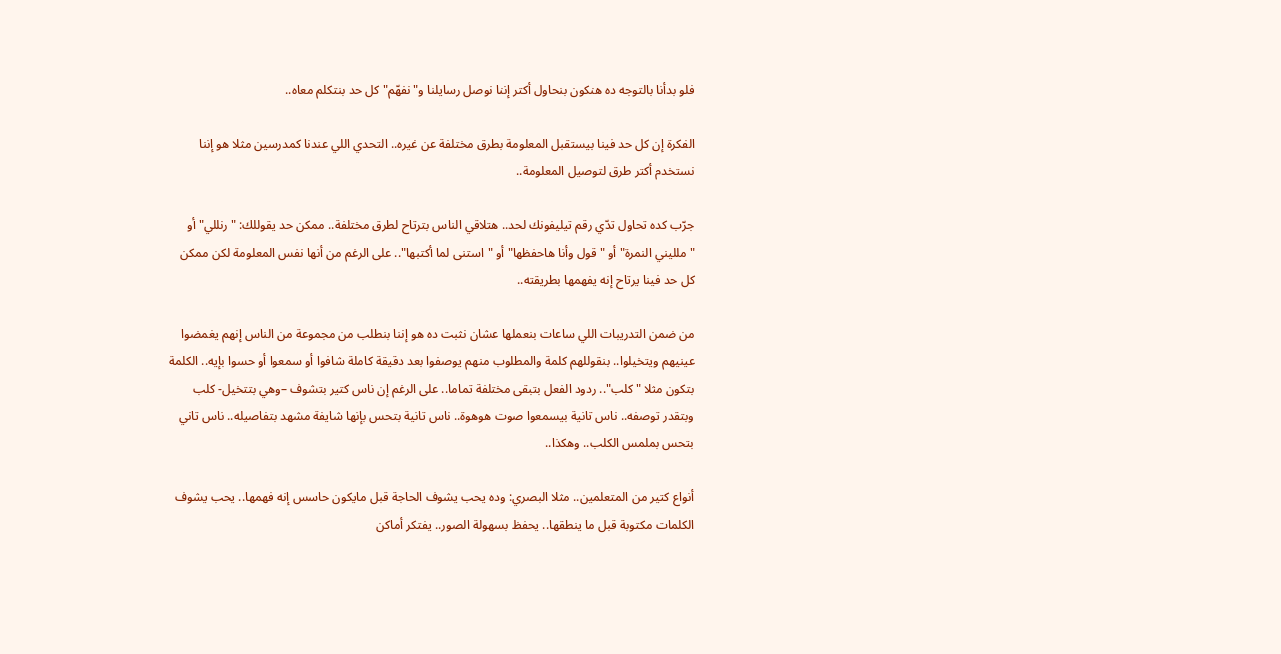فلو بدأنا بالتوجه ده هنكون بنحاول أكتر إننا نوصل رسايلنا و"نفهّم" كل حد بنتكلم معاه..

الفكرة إن كل حد فينا بيستقبل المعلومة بطرق مختلفة عن غيره.. التحدي اللي عندنا كمدرسين مثلا هو إننا نستخدم أكتر طرق لتوصيل المعلومة..

جرّب كده تحاول تدّي رقم تيليفونك لحد.. هتلاقي الناس بترتاح لطرق مختلفة.. ممكن حد يقوللك: "رنللي" أو "ملليني النمرة" أو "قول وأنا هاحفظها" أو "استنى لما أكتبها".. على الرغم من أنها نفس المعلومة لكن ممكن كل حد فينا يرتاح إنه يفهمها بطريقته..

من ضمن التدريبات اللي ساعات بنعملها عشان نثبت ده هو إننا بنطلب من مجموعة من الناس إنهم يغمضوا عينيهم ويتخيلوا.. بنقوللهم كلمة والمطلوب منهم يوصفوا بعد دقيقة كاملة شافوا أو سمعوا أو حسوا بإيه.. الكلمة بتكون مثلا "كلب".. ردود الفعل بتبقى مختلفة تماما.. على الرغم إن ناس كتير بتشوف –وهي بتتخيل- كلب وبتقدر توصفه.. ناس تانية بيسمعوا صوت هوهوة.. ناس تانية بتحس بإنها شايفة مشهد بتفاصيله.. ناس تاني بتحس بملمس الكلب.. وهكذا..

أنواع كتير من المتعلمين.. مثلا البصري: وده يحب يشوف الحاجة قبل مايكون حاسس إنه فهمها.. يحب يشوف الكلمات مكتوبة قبل ما ينطقها.. يحفظ بسهولة الصور.. يفتكر أماكن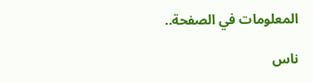المعلومات في الصفحة..

ناس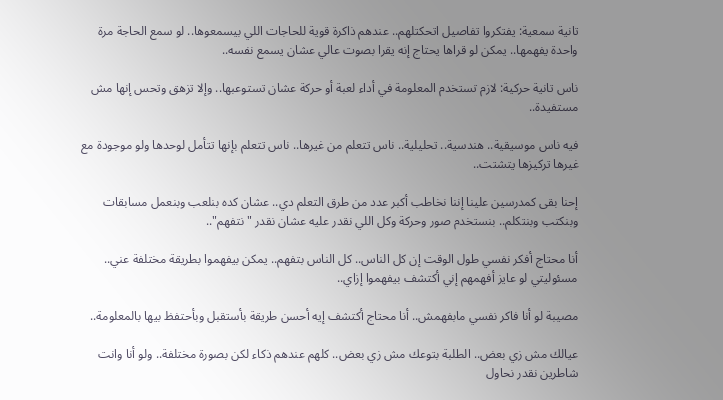تانية سمعية: يفتكروا تفاصيل اتحكتلهم.. عندهم ذاكرة قوية للحاجات اللي بيسمعوها.. لو سمع الحاجة مرة واحدة يفهمها.. يمكن لو قراها يحتاج إنه يقرا بصوت عالي عشان يسمع نفسه..

ناس تانية حركية: لازم تستخدم المعلومة في أداء لعبة أو حركة عشان تستوعبها.. وإلا تزهق وتحس إنها مش مستفيدة..

فيه ناس موسيقية.. هندسية.. تحليلية.. ناس تتعلم من غيرها.. ناس تتعلم بإنها تتأمل لوحدها ولو موجودة مع غيرها تركيزها يتشتت..

إحنا بقى كمدرسين علينا إننا نخاطب أكبر عدد من طرق التعلم دي.. عشان كده بنلعب وبنعمل مسابقات وبنكتب وبنتكلم.. بنستخدم صور وحركة وكل اللي نقدر عليه عشان نقدر "نتفهم"..

أنا محتاج أفكر نفسي طول الوقت إن كل الناس.. كل الناس بتفهم.. يمكن بيفهموا بطريقة مختلفة عني.. مسئوليتي لو عايز أفهمهم إني أكتشف بيفهموا إزاي..

مصيبة لو أنا فاكر نفسي مابفهمش.. أنا محتاج أكتشف إيه أحسن طريقة بأستقبل وبأحتفظ بيها بالمعلومة..

عيالك مش زي بعض.. الطلبة بتوعك مش زي بعض.. كلهم عندهم ذكاء لكن بصورة مختلفة.. ولو أنا وانت شاطرين نقدر نحاول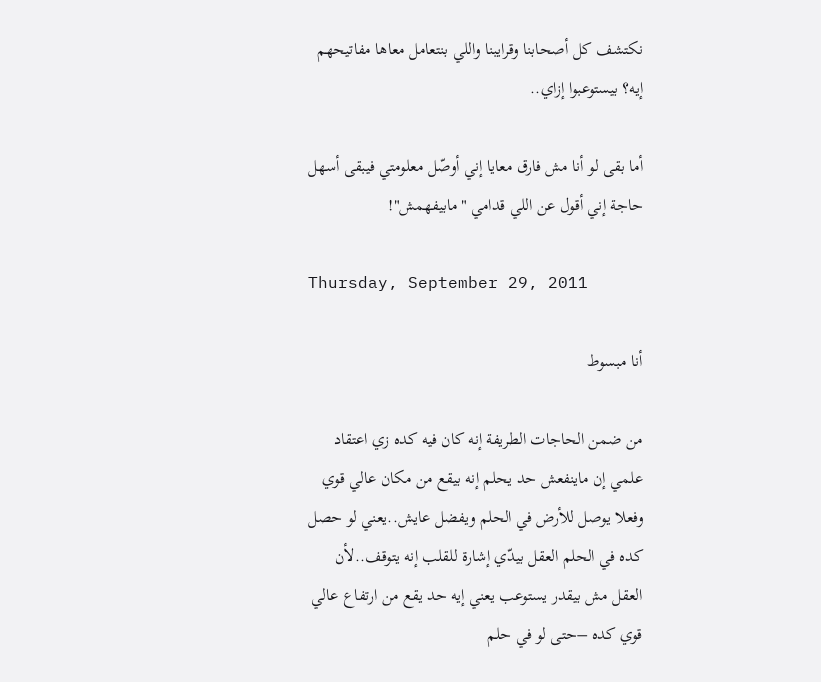نكتشف كل أصحابنا وقرايبنا واللي بنتعامل معاها مفاتيحهم إيه؟ بيستوعبوا إزاي..

أما بقى لو أنا مش فارق معايا إني أوصّل معلومتي فيبقى أسهل حاجة إني أقول عن اللي قدامي "مابيفهمش"!

Thursday, September 29, 2011

أنا مبسوط

من ضمن الحاجات الطريفة إنه كان فيه كده زي اعتقاد علمي إن ماينفعش حد يحلم إنه بيقع من مكان عالي قوي وفعلا يوصل للأرض في الحلم ويفضل عايش..يعني لو حصل كده في الحلم العقل بيدّي إشارة للقلب إنه يتوقف..لأن العقل مش بيقدر يستوعب يعني إيه حد يقع من ارتفاع عالي قوي كده –حتى لو في حلم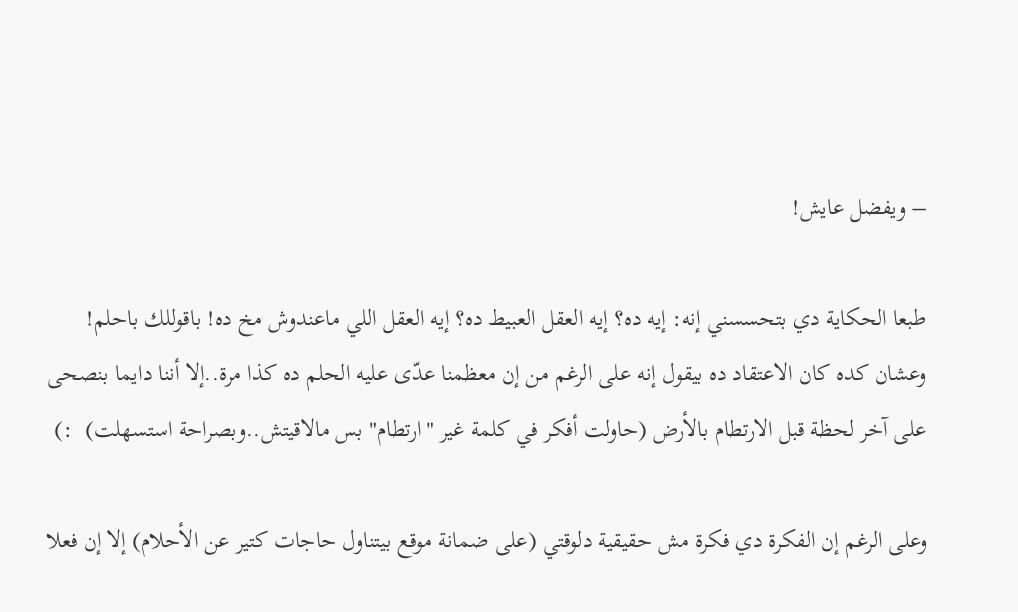– ويفضل عايش!

طبعا الحكاية دي بتحسسني إنه: إيه ده؟ إيه العقل العبيط ده؟ إيه العقل اللي ماعندوش مخ ده! باقوللك باحلم!
وعشان كده كان الاعتقاد ده بيقول إنه على الرغم من إن معظمنا عدّى عليه الحلم ده كذا مرة..إلا أننا دايما بنصحى على آخر لحظة قبل الارتطام بالأرض (حاولت أفكر في كلمة غير "ارتطام" بس مالاقيتش..وبصراحة استسهلت)  :)

وعلى الرغم إن الفكرة دي فكرة مش حقيقية دلوقتي (على ضمانة موقع بيتناول حاجات كتير عن الأحلام) إلا إن فعلا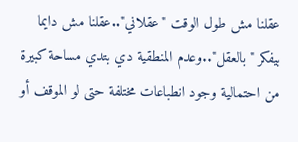عقلنا مش طول الوقت "عقلاني"..عقلنا مش دايما بيفكر "بالعقل"..وعدم المنطقية دي بتدي مساحة كبيرة من احتمالية وجود انطباعات مختلفة حتى لو الموقف أو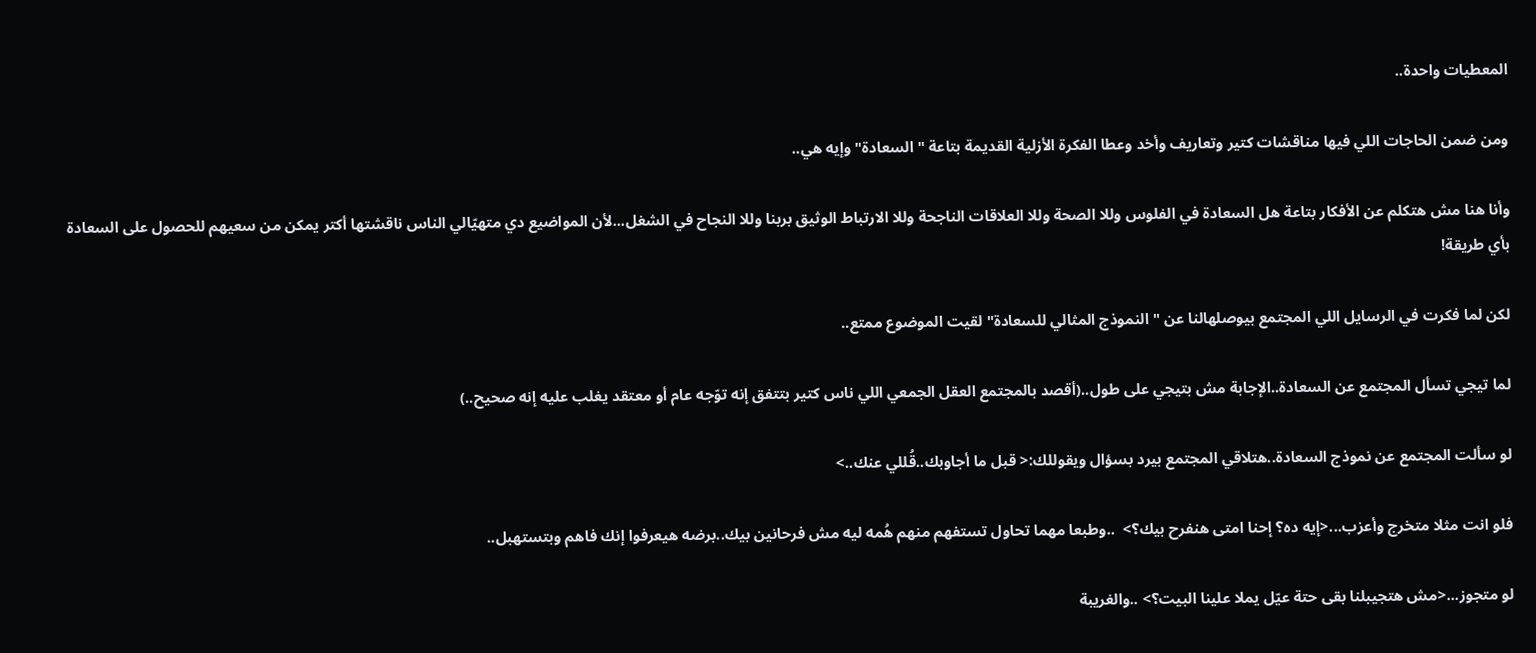المعطيات واحدة..

ومن ضمن الحاجات اللي فيها مناقشات كتير وتعاريف وأخد وعطا الفكرة الأزلية القديمة بتاعة "السعادة" وإيه هي..

وأنا هنا مش هتكلم عن الأفكار بتاعة هل السعادة في الفلوس وللا الصحة وللا العلاقات الناجحة وللا الارتباط الوثيق بربنا وللا النجاح في الشغل...لأن المواضيع دي متهيّالي الناس ناقشتها أكتر يمكن من سعيهم للحصول على السعادة بأي طريقة!

لكن لما فكرت في الرسايل اللي المجتمع بيوصلهالنا عن "النموذج المثالي للسعادة" لقيت الموضوع ممتع..

لما تيجي تسأل المجتمع عن السعادة..الإجابة مش بتيجي على طول..(أقصد بالمجتمع العقل الجمعي اللي ناس كتير بتتفق إنه توّجه عام أو معتقد يغلب عليه إنه صحيح..)

لو سألت المجتمع عن نموذج السعادة..هتلاقي المجتمع بيرد بسؤال ويقوللك:< قبل ما أجاوبك..قُللي عنك..>

فلو انت مثلا متخرج وأعزب...<إيه ده؟ إحنا امتى هنفرح بيك؟>  ..وطبعا مهما تحاول تستفهم منهم هُمه ليه مش فرحانين بيك..برضه هيعرفوا إنك فاهم وبتستهبل..

لو متجوز...<مش هتجيبلنا بقى حتة عيّل يملا علينا البيت؟> ..والغريبة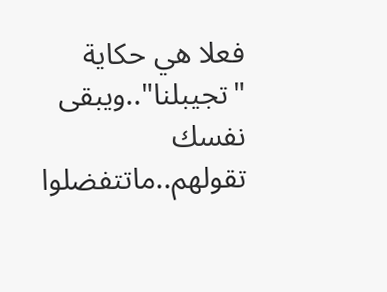فعلا هي حكاية "تجيبلنا"..ويبقى نفسك تقولهم..ماتتفضلوا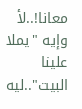معانا!..لأ وإيه "يملا علينا البيت"..ليه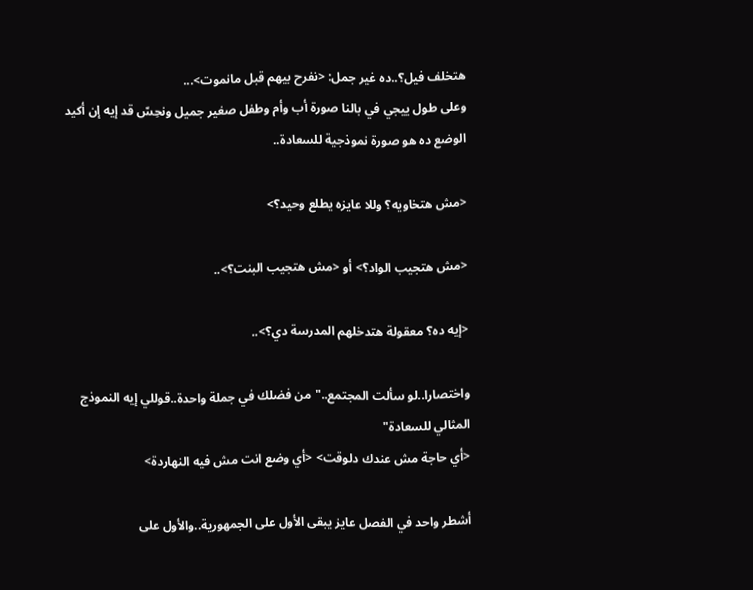هتخلف فيل؟..ده غير جمل: <نفرح بيهم قبل مانموت>...
وعلى طول ييجي في بالنا صورة أب وأم وطفل صغير جميل ونحِسّ قد إيه إن أكيد الوضع ده هو صورة نموذجية للسعادة..

<مش هتخاويه؟ وللا عايزه يطلع وحيد؟>

<مش هتجيب الواد؟> أو <مش هتجيب البنت؟>..

<إيه ده؟ معقولة هتدخلهم المدرسة دي؟>..

واختصارا..لو سألت المجتمع.."من فضلك في جملة واحدة..قوللي إيه النموذج المثالي للسعادة"
<أي حاجة مش عندك دلوقت> <أي وضع انت مش فيه النهاردة>

أشطر واحد في الفصل عايز يبقى الأول على الجمهورية..والأول على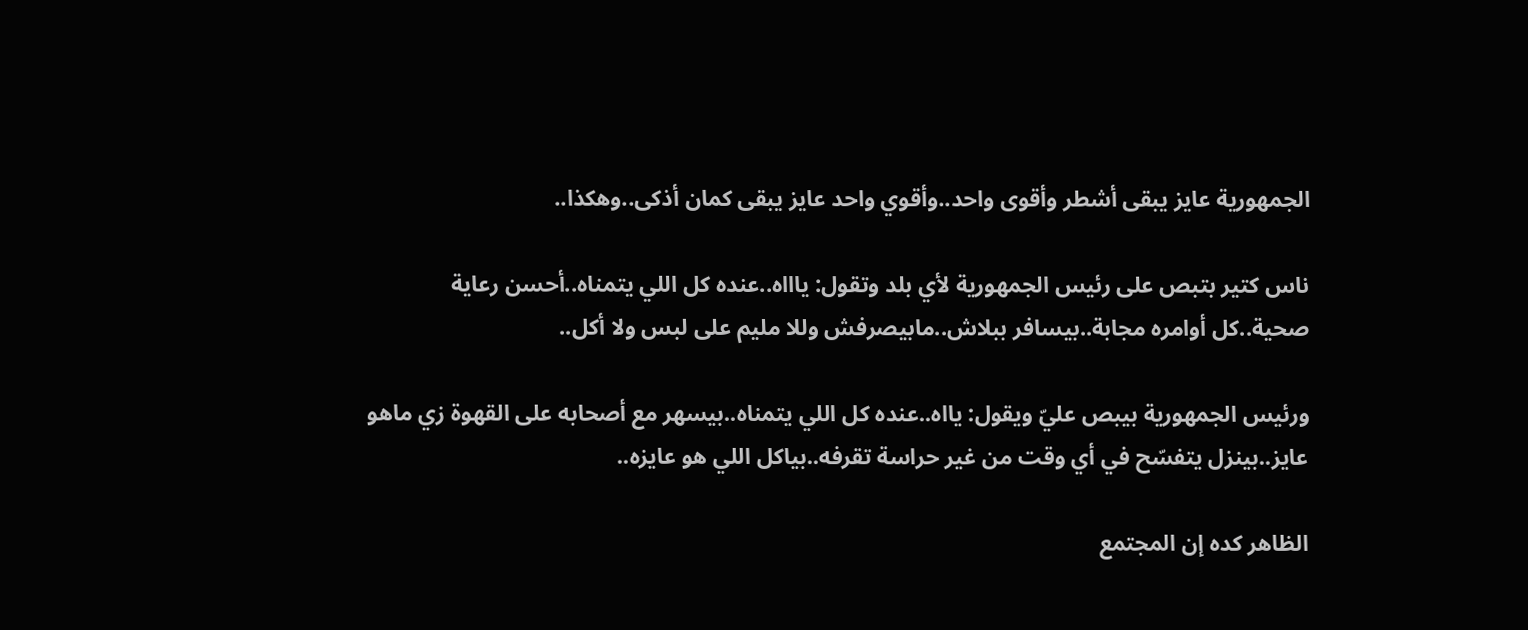الجمهورية عايز يبقى أشطر وأقوى واحد..وأقوي واحد عايز يبقى كمان أذكى..وهكذا..

ناس كتير بتبص على رئيس الجمهورية لأي بلد وتقول: ياااه..عنده كل اللي يتمناه..أحسن رعاية صحية..كل أوامره مجابة..بيسافر ببلاش..مابيصرفش وللا مليم على لبس ولا أكل..

ورئيس الجمهورية بيبص عليّ ويقول: يااه..عنده كل اللي يتمناه..بيسهر مع أصحابه على القهوة زي ماهو عايز..بينزل يتفسّح في أي وقت من غير حراسة تقرفه..بياكل اللي هو عايزه..

الظاهر كده إن المجتمع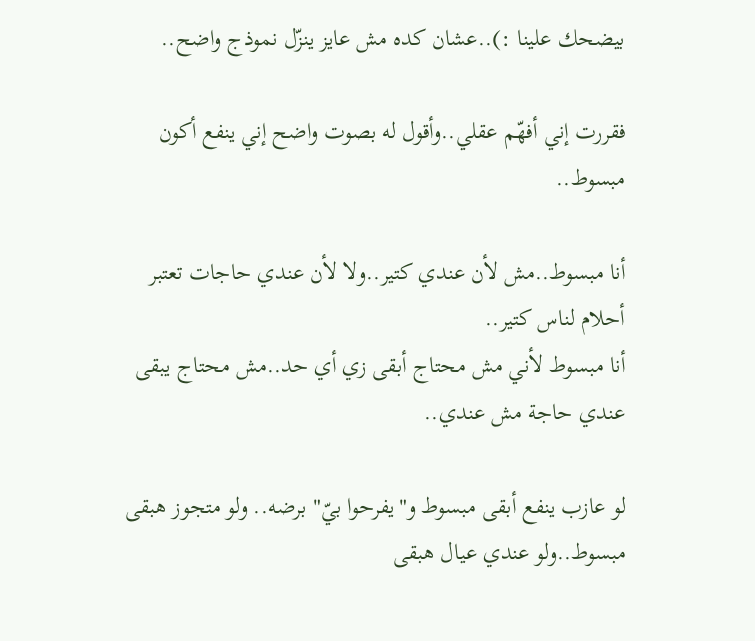بيضحك علينا :)..عشان كده مش عايز ينزّل نموذج واضح..

فقررت إني أفهّم عقلي..وأقول له بصوت واضح إني ينفع أكون مبسوط..

أنا مبسوط..مش لأن عندي كتير..ولا لأن عندي حاجات تعتبر أحلام لناس كتير..
أنا مبسوط لأني مش محتاج أبقى زي أي حد..مش محتاج يبقى عندي حاجة مش عندي..

لو عازب ينفع أبقى مبسوط و"يفرحوا بيّ" برضه.. ولو متجوز هبقى مبسوط..ولو عندي عيال هبقى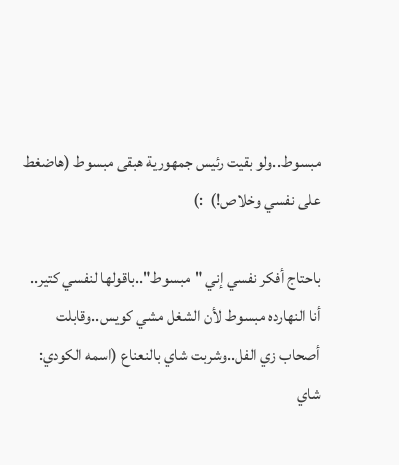مبسوط..ولو بقيت رئيس جمهورية هبقى مبسوط (هاضغط على نفسي وخلاص!)  :)

باحتاج أفكر نفسي إني "مبسوط"..باقولها لنفسي كتير..
أنا النهارده مبسوط لأن الشغل مشي كويس..وقابلت أصحاب زي الفل..وشربت شاي بالنعناع (اسمه الكودي: شاي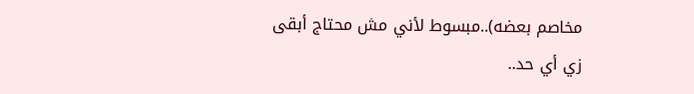مخاصم بعضه)..مبسوط لأني مش محتاج أبقى زي أي حد..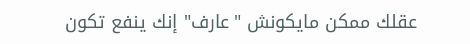عقلك ممكن مايكونش "عارف" إنك ينفع تكون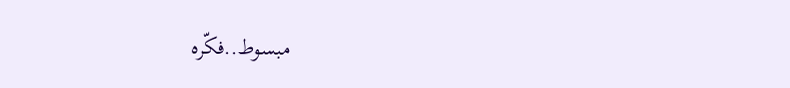مبسوط..فكّره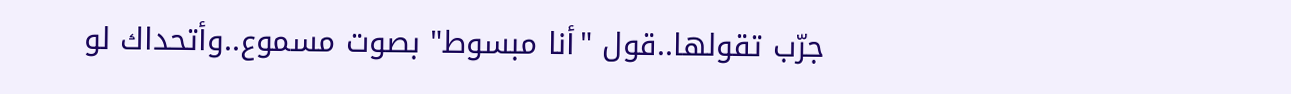جرّب تقولها..قول "أنا مبسوط" بصوت مسموع..وأتحداك لو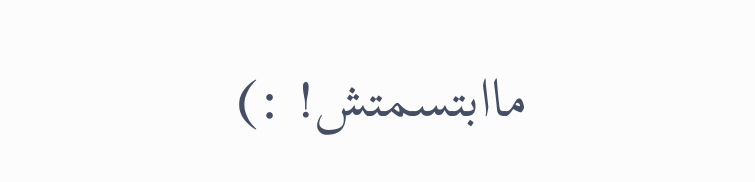ماابتسمتش! :)